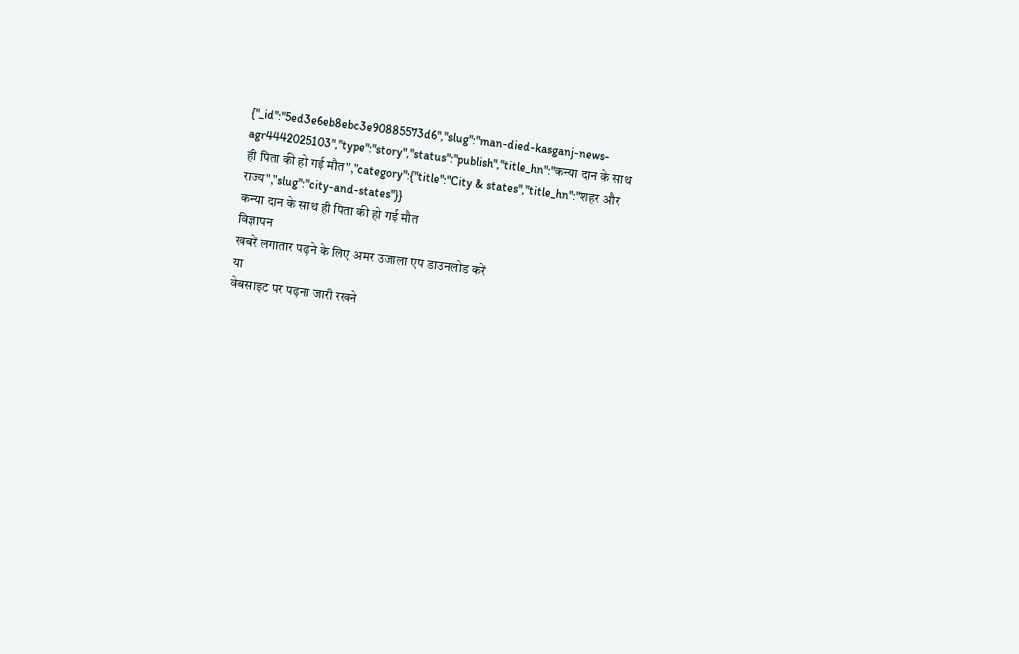{"_id":"5ed3e6eb8ebc3e90885573d6","slug":"man-died-kasganj-news-agr4442025103","type":"story","status":"publish","title_hn":"कन्या दान के साथ ही पिता की हो गई मौत","category":{"title":"City & states","title_hn":"शहर और राज्य","slug":"city-and-states"}}
कन्या दान के साथ ही पिता की हो गई मौत
विज्ञापन
खबरें लगातार पढ़ने के लिए अमर उजाला एप डाउनलोड करें
या
वेबसाइट पर पढ़ना जारी रखने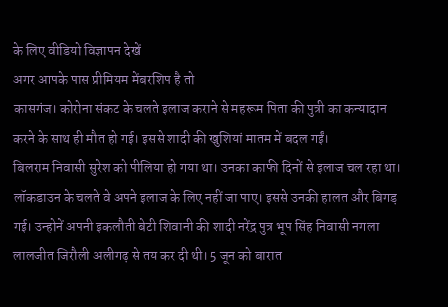के लिए वीडियो विज्ञापन देखें
अगर आपके पास प्रीमियम मेंबरशिप है तो
कासगंज। कोरोना संकट के चलते इलाज कराने से महरूम पिता की पुत्री का कन्यादान करने के साथ ही मौत हो गई। इससे शादी की खुशियां मातम में बदल गईं।
बिलराम निवासी सुरेश को पीलिया हो गया था। उनका काफी दिनों से इलाज चल रहा था। लॉकडाउन के चलते वे अपने इलाज के लिए नहीं जा पाए। इससे उनकी हालत और बिगड़ गई। उन्होनें अपनी इकलौती बेटी शिवानी की शादी नरेंद्र पुत्र भूप सिंह निवासी नगला लालजीत जिरौली अलीगढ़ से तय कर दी थी। 5 जून को बारात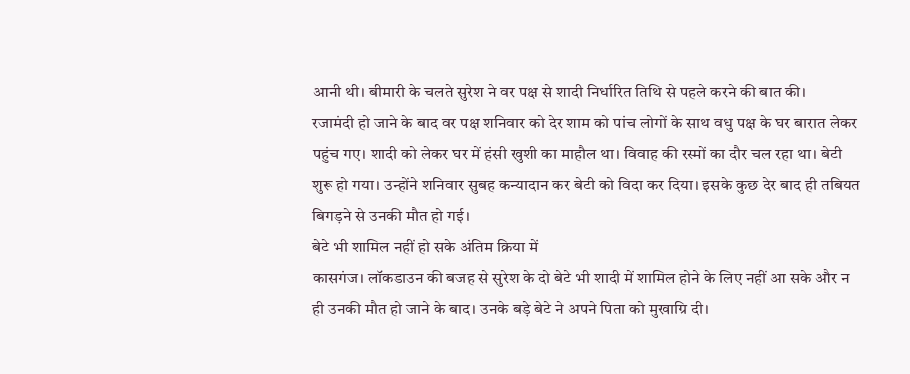आनी थी। बीमारी के चलते सुरेश ने वर पक्ष से शादी निर्धारित तिथि से पहले करने की बात की।
रजामंदी हो जाने के बाद वर पक्ष शनिवार को देर शाम को पांच लोगों के साथ वधु पक्ष के घर बारात लेकर पहुंच गए। शादी को लेकर घर में हंसी खुशी का माहौल था। विवाह की रस्मों का दौर चल रहा था। बेटी शुरू हो गया। उन्होंने शनिवार सुबह कन्यादान कर बेटी को विदा कर दिया। इसके कुछ देर बाद ही तबियत बिगड़ने से उनकी मौत हो गई।
बेटे भी शामिल नहीं हो सके अंतिम क्रिया में
कासगंज। लॉकडाउन की बजह से सुरेश के दो बेटे भी शादी में शामिल होने के लिए नहीं आ सके और न ही उनकी मौत हो जाने के बाद। उनके बड़े बेटे ने अपने पिता को मुखाग्रि दी।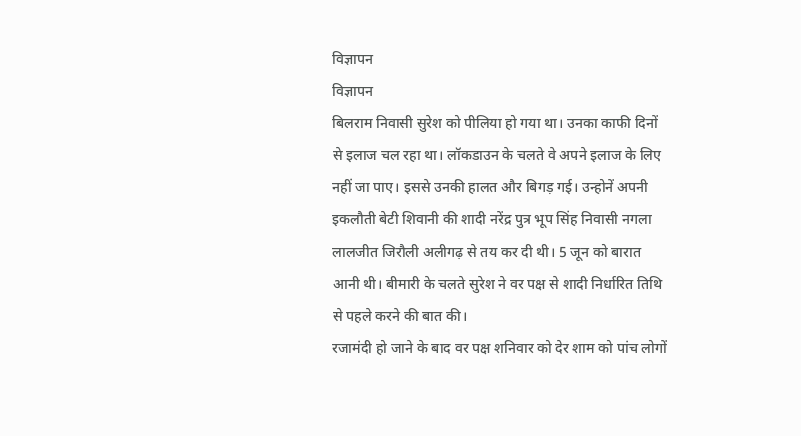विज्ञापन
विज्ञापन
बिलराम निवासी सुरेश को पीलिया हो गया था। उनका काफी दिनों से इलाज चल रहा था। लॉकडाउन के चलते वे अपने इलाज के लिए नहीं जा पाए। इससे उनकी हालत और बिगड़ गई। उन्होनें अपनी इकलौती बेटी शिवानी की शादी नरेंद्र पुत्र भूप सिंह निवासी नगला लालजीत जिरौली अलीगढ़ से तय कर दी थी। 5 जून को बारात आनी थी। बीमारी के चलते सुरेश ने वर पक्ष से शादी निर्धारित तिथि से पहले करने की बात की।
रजामंदी हो जाने के बाद वर पक्ष शनिवार को देर शाम को पांच लोगों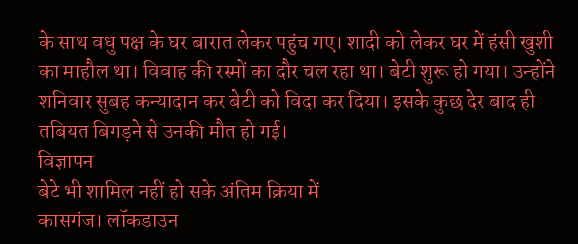के साथ वधु पक्ष के घर बारात लेकर पहुंच गए। शादी को लेकर घर में हंसी खुशी का माहौल था। विवाह की रस्मों का दौर चल रहा था। बेटी शुरू हो गया। उन्होंने शनिवार सुबह कन्यादान कर बेटी को विदा कर दिया। इसके कुछ देर बाद ही तबियत बिगड़ने से उनकी मौत हो गई।
विज्ञापन
बेटे भी शामिल नहीं हो सके अंतिम क्रिया में
कासगंज। लॉकडाउन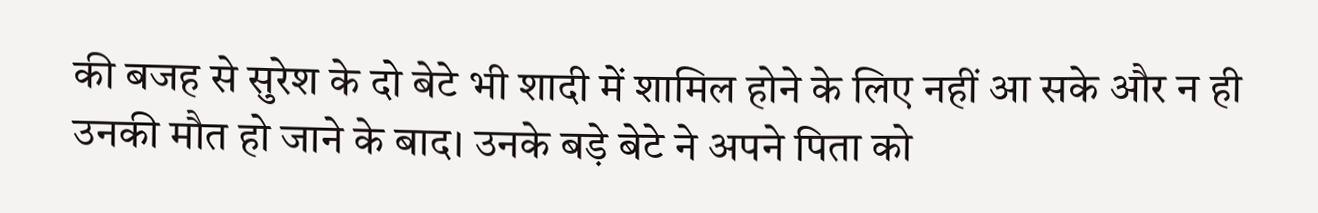की बजह से सुरेश के दो बेटे भी शादी में शामिल होने के लिए नहीं आ सके और न ही उनकी मौत हो जाने के बाद। उनके बड़े बेटे ने अपने पिता को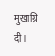मुखाग्रि दी।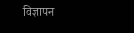विज्ञापन